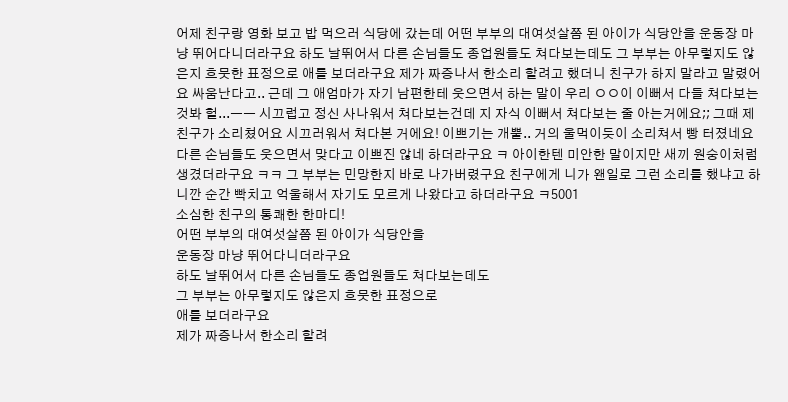어제 친구랑 영화 보고 밥 먹으러 식당에 갔는데 어떤 부부의 대여섯살쯤 된 아이가 식당안을 운동장 마냥 뛰어다니더라구요 하도 날뛰어서 다른 손님들도 종업원들도 쳐다보는데도 그 부부는 아무렇지도 않은지 흐뭇한 표정으로 애를 보더라구요 제가 짜증나서 한소리 할려고 했더니 친구가 하지 말라고 말렸어요 싸움난다고.. 근데 그 애엄마가 자기 남편한테 웃으면서 하는 말이 우리 ㅇㅇ이 이뻐서 다들 쳐다보는 것봐 헐...ㅡㅡ 시끄럽고 정신 사나워서 쳐다보는건데 지 자식 이뻐서 쳐다보는 줄 아는거에요;; 그때 제 친구가 소리쳤어요 시끄러워서 쳐다본 거에요! 이쁘기는 개뿔.. 거의 울먹이듯이 소리쳐서 빵 터졌네요 다른 손님들도 웃으면서 맞다고 이쁘진 않네 하더라구요 ㅋ 아이한텐 미안한 말이지만 새끼 원숭이처럼 생겼더라구요 ㅋㅋ 그 부부는 민망한지 바로 나가버렸구요 친구에게 니가 왠일로 그런 소리를 했냐고 하니깐 순간 빡치고 억울해서 자기도 모르게 나왔다고 하더라구요 ㅋ5001
소심한 친구의 통쾌한 한마디!
어떤 부부의 대여섯살쯤 된 아이가 식당안을
운동장 마냥 뛰어다니더라구요
하도 날뛰어서 다른 손님들도 종업원들도 쳐다보는데도
그 부부는 아무렇지도 않은지 흐뭇한 표정으로
애를 보더라구요
제가 짜증나서 한소리 할려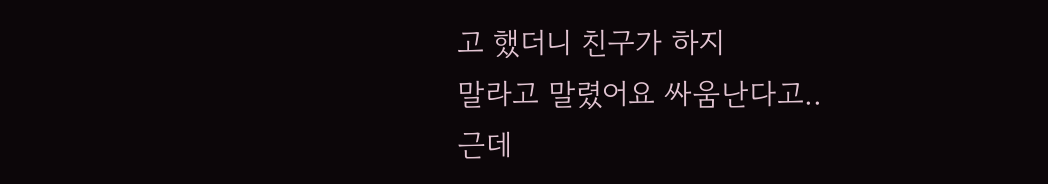고 했더니 친구가 하지
말라고 말렸어요 싸움난다고..
근데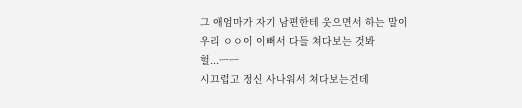그 애엄마가 자기 남편한테 웃으면서 하는 말이
우리 ㅇㅇ이 이뻐서 다들 쳐다보는 것봐
헐...ㅡㅡ
시끄럽고 정신 사나워서 쳐다보는건데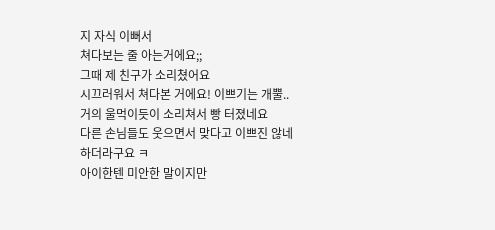지 자식 이뻐서
쳐다보는 줄 아는거에요;;
그때 제 친구가 소리쳤어요
시끄러워서 쳐다본 거에요! 이쁘기는 개뿔..
거의 울먹이듯이 소리쳐서 빵 터졌네요
다른 손님들도 웃으면서 맞다고 이쁘진 않네
하더라구요 ㅋ
아이한텐 미안한 말이지만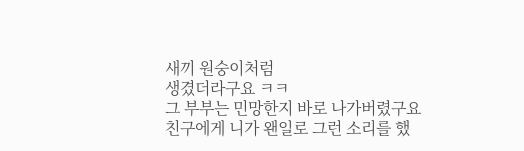새끼 원숭이처럼
생겼더라구요 ㅋㅋ
그 부부는 민망한지 바로 나가버렸구요
친구에게 니가 왠일로 그런 소리를 했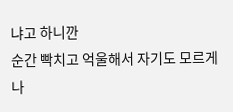냐고 하니깐
순간 빡치고 억울해서 자기도 모르게 나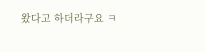왔다고 하더라구요 ㅋ